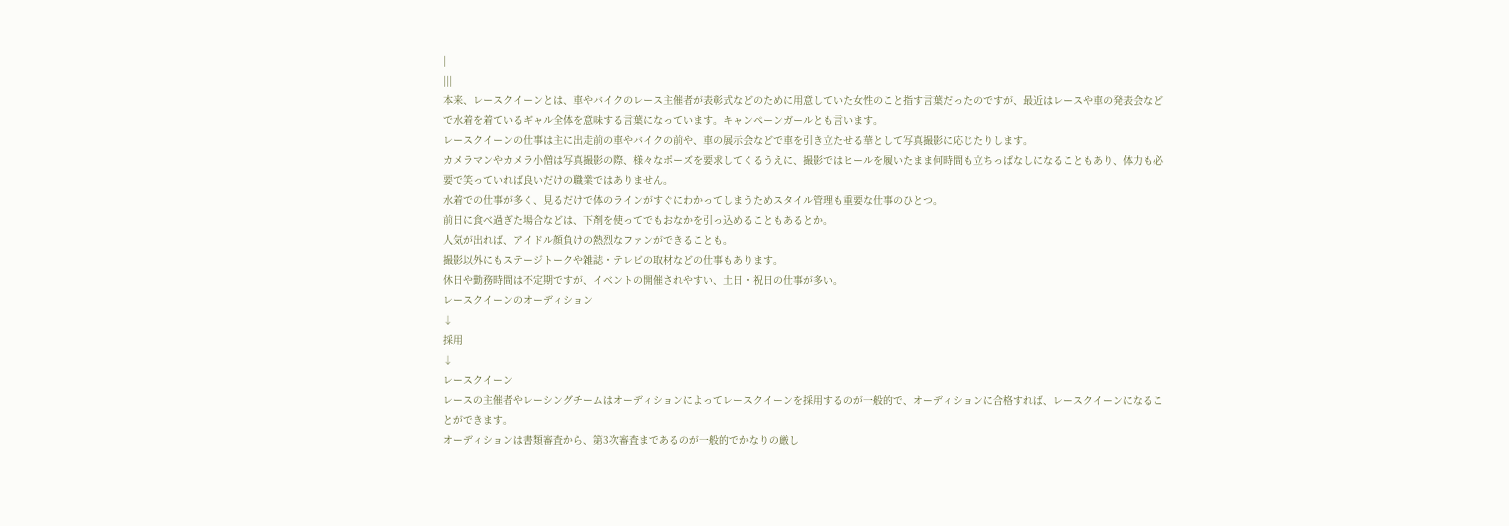|
|||
本来、レースクイーンとは、車やバイクのレース主催者が表彰式などのために用意していた女性のこと指す言葉だったのですが、最近はレースや車の発表会などで水着を着ているギャル全体を意味する言葉になっています。キャンペーンガールとも言います。
レースクイーンの仕事は主に出走前の車やバイクの前や、車の展示会などで車を引き立たせる華として写真撮影に応じたりします。
カメラマンやカメラ小僧は写真撮影の際、様々なポーズを要求してくるうえに、撮影ではヒールを履いたまま何時間も立ちっぱなしになることもあり、体力も必要で笑っていれば良いだけの職業ではありません。
水着での仕事が多く、見るだけで体のラインがすぐにわかってしまうためスタイル管理も重要な仕事のひとつ。
前日に食べ過ぎた場合などは、下剤を使ってでもおなかを引っ込めることもあるとか。
人気が出れば、アイドル顔負けの熱烈なファンができることも。
撮影以外にもステージトークや雑誌・テレビの取材などの仕事もあります。
休日や勤務時間は不定期ですが、イベントの開催されやすい、土日・祝日の仕事が多い。
レースクイーンのオーディション
↓
採用
↓
レースクイーン
レースの主催者やレーシングチームはオーディションによってレースクイーンを採用するのが一般的で、オーディションに合格すれば、レースクイーンになることができます。
オーディションは書類審査から、第3次審査まであるのが一般的でかなりの厳し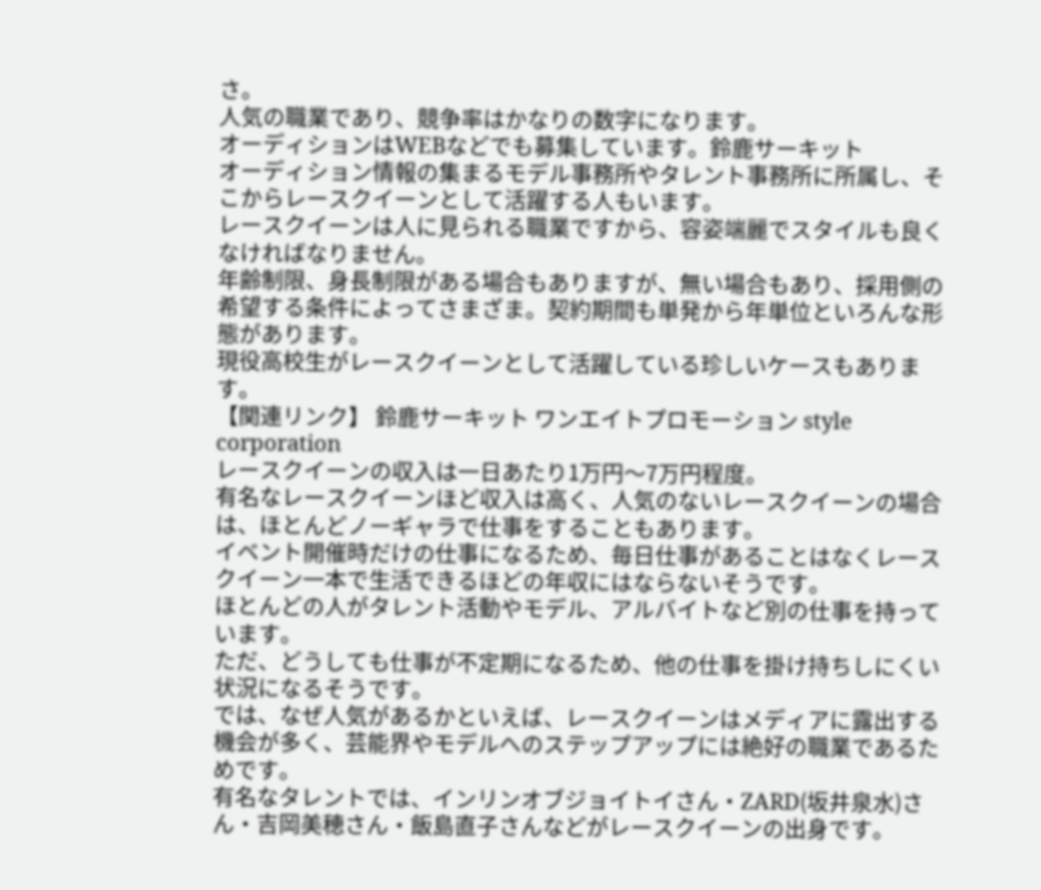さ。
人気の職業であり、競争率はかなりの数字になります。
オーディションはWEBなどでも募集しています。鈴鹿サーキット
オーディション情報の集まるモデル事務所やタレント事務所に所属し、そこからレースクイーンとして活躍する人もいます。
レースクイーンは人に見られる職業ですから、容姿端麗でスタイルも良くなければなりません。
年齢制限、身長制限がある場合もありますが、無い場合もあり、採用側の希望する条件によってさまざま。契約期間も単発から年単位といろんな形態があります。
現役高校生がレースクイーンとして活躍している珍しいケースもあります。
【関連リンク】 鈴鹿サーキット ワンエイトプロモーション style corporation
レースクイーンの収入は一日あたり1万円〜7万円程度。
有名なレースクイーンほど収入は高く、人気のないレースクイーンの場合は、ほとんどノーギャラで仕事をすることもあります。
イベント開催時だけの仕事になるため、毎日仕事があることはなくレースクイーン一本で生活できるほどの年収にはならないそうです。
ほとんどの人がタレント活動やモデル、アルバイトなど別の仕事を持っています。
ただ、どうしても仕事が不定期になるため、他の仕事を掛け持ちしにくい状況になるそうです。
では、なぜ人気があるかといえば、レースクイーンはメディアに露出する機会が多く、芸能界やモデルへのステップアップには絶好の職業であるためです。
有名なタレントでは、インリンオブジョイトイさん・ZARD(坂井泉水)さん・吉岡美穂さん・飯島直子さんなどがレースクイーンの出身です。